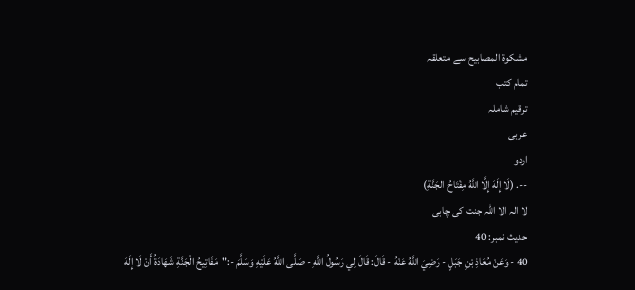مشكوة المصابيح سے متعلقہ
تمام کتب
ترقیم شاملہ
عربی
اردو
--. (لَا إِلَهَ إِلَّا اللَّهُ مِفْتَاحُ الجَنَّةِ)
لا الہ الا اللہ جنت کی چابی
حدیث نمبر: 40
40 - وَعَنْ مُعَاذِ بْنِ جَبَلٍ - رَضِيَ اللَّهُ عَنْهُ - قَالَ: قَالَ لِي رَسُولُ اللَّهِ - صَلَّى اللَّهُ عَلَيْهِ وَسَلَّمَ -:"مَفَاتِيحُ الْجَنَّةِ شَهَادَةُ أَنْ لَا إِلَهَ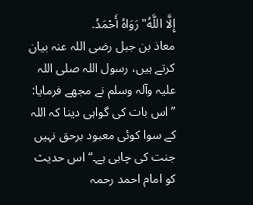إِلَّا اللَّهُ"رَوَاهُ أَحْمَدُ.
معاذ بن جبل رضی اللہ عنہ بیان کرتے ہیں، رسول اللہ صلی اللہ علیہ وآلہ وسلم نے مجھے فرمایا: ”اس بات کی گواہی دینا کہ اللہ کے سوا کوئی معبود برحق نہیں جنت کی چابی ہے۔“ اس حدیث کو امام احمد رحمہ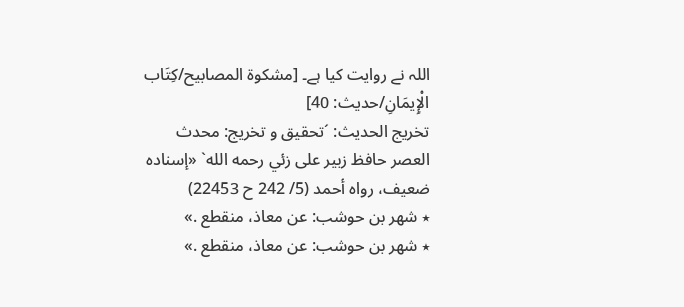اللہ نے روایت کیا ہے۔ [مشكوة المصابيح/كِتَاب الْإِيمَانِ/حدیث: 40]
تخریج الحدیث: ´تحقيق و تخريج: محدث العصر حافظ زبير على زئي رحمه الله` «إسناده ضعيف، رواه أحمد (5/ 242 ح 22453)
٭ شھر بن حوشب: عن معاذ، منقطع .»
٭ شھر بن حوشب: عن معاذ، منقطع .»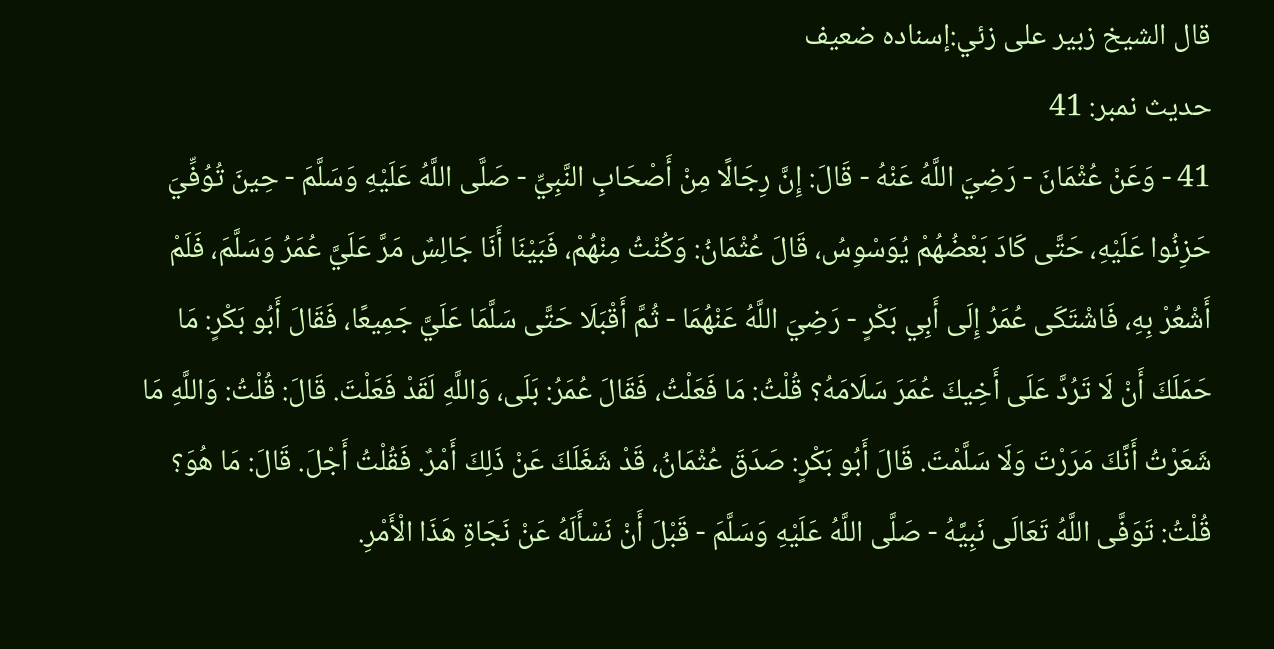قال الشيخ زبير على زئي:إسناده ضعيف
حدیث نمبر: 41
41 - وَعَنْ عُثْمَانَ - رَضِيَ اللَّهُ عَنْهُ - قَالَ: إِنَّ رِجَالًا مِنْ أَصْحَابِ النَّبِيِّ - صَلَّى اللَّهُ عَلَيْهِ وَسَلَّمَ - حِينَ تُوُفِّيَ حَزِنُوا عَلَيْهِ، حَتَّى كَادَ بَعْضُهُمْ يُوَسْوِسُ، قَالَ عُثْمَانُ: وَكُنْتُ مِنْهُمْ، فَبَيْنَا أَنَا جَالِسٌ مَرَّ عَلَيَّ عُمَرُ وَسَلَّمَ، فَلَمْ أَشْعُرْ بِهِ، فَاشْتَكَى عُمَرُ إِلَى أَبِي بَكْرٍ - رَضِيَ اللَّهُ عَنْهُمَا - ثُمَّ أَقْبَلَا حَتَّى سَلَّمَا عَلَيَّ جَمِيعًا، فَقَالَ أَبُو بَكْرٍ: مَا حَمَلَكَ أَنْ لَا تَرُدَّ عَلَى أَخِيكَ عُمَرَ سَلَامَهُ؟ قُلْتُ: مَا فَعَلْتُ، فَقَالَ عُمَرُ: بَلَى، وَاللَّهِ لَقَدْ فَعَلْتَ. قَالَ: قُلْتُ: وَاللَّهِ مَا شَعَرْتُ أَنَّكَ مَرَرْتَ وَلَا سَلَّمْتَ. قَالَ أَبُو بَكْرٍ: صَدَقَ عُثْمَانُ، قَدْ شَغَلَكَ عَنْ ذَلِكَ أَمْرٌ. فَقُلْتُ أَجْلَ. قَالَ: مَا هُوَ؟ قُلْتُ: تَوَفَّى اللَّهُ تَعَالَى نَبِيَّهُ - صَلَّى اللَّهُ عَلَيْهِ وَسَلَّمَ - قَبْلَ أَنْ نَسْأَلَهُ عَنْ نَجَاةِ هَذَا الْأَمْرِ.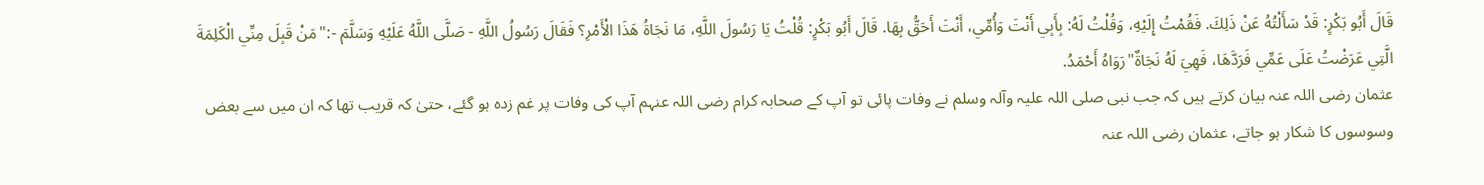قَالَ أَبُو بَكْرٍ: قَدْ سَأَلْتُهُ عَنْ ذَلِكَ. فَقُمْتُ إِلَيْهِ، وَقُلْتُ لَهُ: بِأَبِي أَنْتَ وَأُمِّي، أَنْتَ أَحَقُّ بِهَا. قَالَ أَبُو بَكْرٍ: قُلْتُ يَا رَسُولَ اللَّهِ، مَا نَجَاةُ هَذَا الْأَمْرِ؟ فَقَالَ رَسُولُ اللَّهِ - صَلَّى اللَّهُ عَلَيْهِ وَسَلَّمَ -:"مَنْ قَبِلَ مِنِّي الْكَلِمَةَ الَّتِي عَرَضْتُ عَلَى عَمِّي فَرَدَّهَا، فَهِيَ لَهُ نَجَاةٌ"رَوَاهُ أَحْمَدُ.
عثمان رضی اللہ عنہ بیان کرتے ہیں کہ جب نبی صلی اللہ علیہ وآلہ وسلم نے وفات پائی تو آپ کے صحابہ کرام رضی اللہ عنہم آپ کی وفات پر غم زدہ ہو گئے، حتیٰ کہ قریب تھا کہ ان میں سے بعض وسوسوں کا شکار ہو جاتے، عثمان رضی اللہ عنہ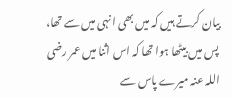بیان کرتے ہیں کہ میں بھی انہی میں سے تھا، پس میں بیٹھا ہوا تھا کہ اس اثنا میں عمر رضی اللہ عنہ میرے پاس سے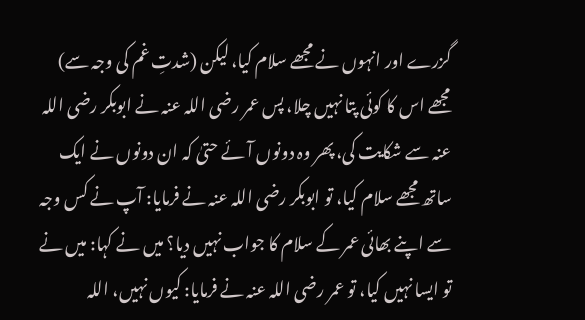گزرے اور انہوں نے مجھے سلام کیا، لیکن (شدتِ غم کی وجہ سے) مجھے اس کا کوئی پتا نہیں چلا، پس عمر رضی اللہ عنہ نے ابوبکر رضی اللہ عنہ سے شکایت کی، پھر وہ دونوں آئے حتیٰ کہ ان دونوں نے ایک ساتھ مجھے سلام کیا، تو ابوبکر رضی اللہ عنہ نے فرمایا: آپ نے کس وجہ سے اپنے بھائی عمر کے سلام کا جواب نہیں دیا؟ میں نے کہا: میں نے تو ایسا نہیں کیا، تو عمر رضی اللہ عنہ نے فرمایا: کیوں نہیں، اللہ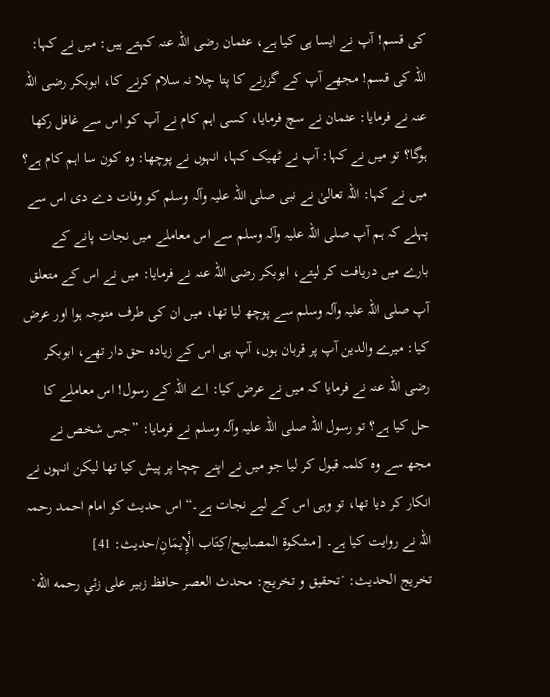کی قسم! آپ نے ایسا ہی کیا ہے، عثمان رضی اللہ عنہ کہتے ہیں: میں نے کہا: اللہ کی قسم! مجھے آپ کے گزرنے کا پتا چلا نہ سلام کرنے کا، ابوبکر رضی اللہ عنہ نے فرمایا: عثمان نے سچ فرمایا، کسی اہم کام نے آپ کو اس سے غافل رکھا ہوگا؟ تو میں نے کہا: آپ نے ٹھیک کہا، انہوں نے پوچھا: وہ کون سا اہم کام ہے؟ میں نے کہا: اللہ تعالیٰ نے نبی صلی اللہ علیہ وآلہ وسلم کو وفات دے دی اس سے پہلے کہ ہم آپ صلی اللہ علیہ وآلہ وسلم سے اس معاملے میں نجات پانے کے بارے میں دریافت کر لیتے، ابوبکر رضی اللہ عنہ نے فرمایا: میں نے اس کے متعلق آپ صلی اللہ علیہ وآلہ وسلم سے پوچھ لیا تھا، میں ان کی طرف متوجہ ہوا اور عرض کیا: میرے والدین آپ پر قربان ہوں، آپ ہی اس کے زیادہ حق دار تھے، ابوبکر رضی اللہ عنہ نے فرمایا کہ میں نے عرض کیا: اے اللہ کے رسول! اس معاملے کا حل کیا ہے؟ تو رسول اللہ صلی اللہ علیہ وآلہ وسلم نے فرمایا: ”جس شخص نے مجھ سے وہ کلمہ قبول کر لیا جو میں نے اپنے چچا پر پیش کیا تھا لیکن انہوں نے انکار کر دیا تھا، تو وہی اس کے لیے نجات ہے۔“ اس حدیث کو امام احمد رحمہ اللہ نے روایت کیا ہے۔ [مشكوة المصابيح/كِتَاب الْإِيمَانِ/حدیث: 41]
تخریج الحدیث: ´تحقيق و تخريج: محدث العصر حافظ زبير على زئي رحمه الله`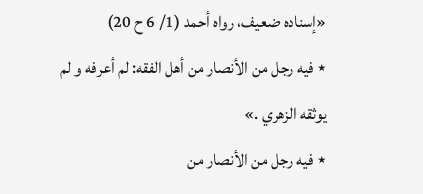«إسناده ضعيف، رواه أحمد (1/ 6 ح 20)
٭ فيه رجل من الأنصار من أھل الفقه: لم أعرفه و لم يوثقه الزھري .»
٭ فيه رجل من الأنصار من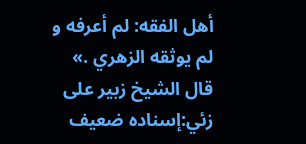أھل الفقه: لم أعرفه و لم يوثقه الزھري .»
قال الشيخ زبير على زئي:إسناده ضعيف